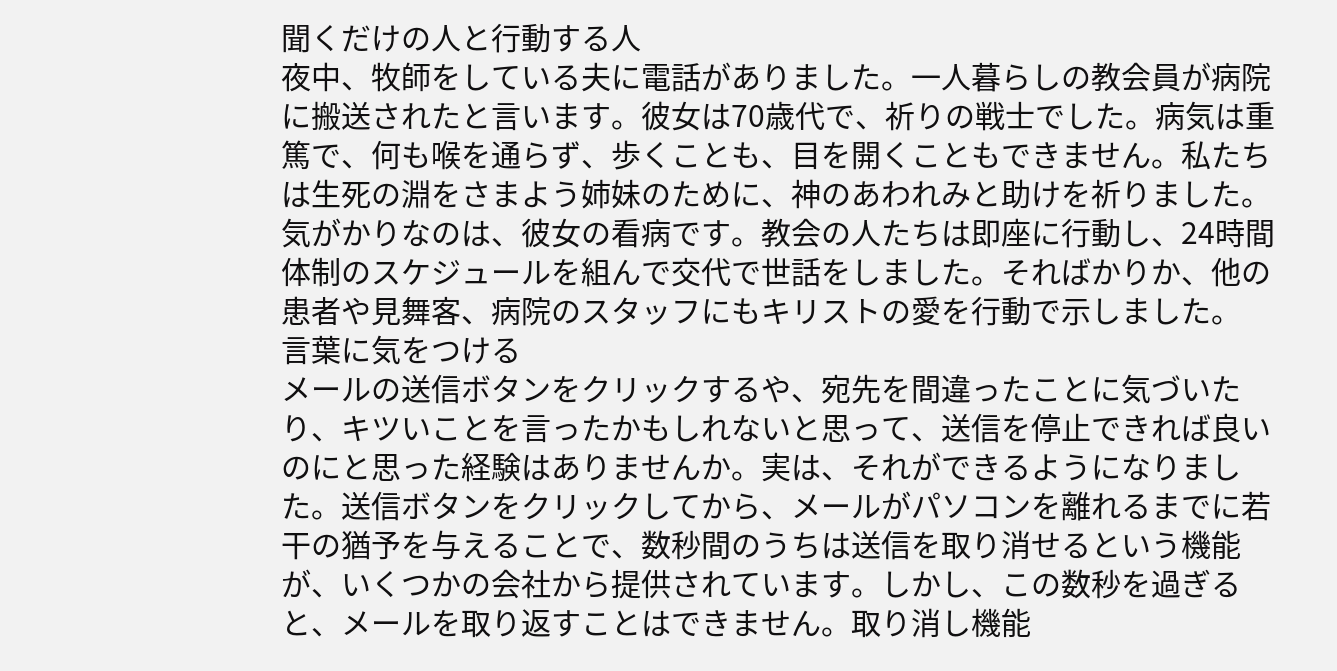聞くだけの人と行動する人
夜中、牧師をしている夫に電話がありました。一人暮らしの教会員が病院に搬送されたと言います。彼女は70歳代で、祈りの戦士でした。病気は重篤で、何も喉を通らず、歩くことも、目を開くこともできません。私たちは生死の淵をさまよう姉妹のために、神のあわれみと助けを祈りました。気がかりなのは、彼女の看病です。教会の人たちは即座に行動し、24時間体制のスケジュールを組んで交代で世話をしました。そればかりか、他の患者や見舞客、病院のスタッフにもキリストの愛を行動で示しました。
言葉に気をつける
メールの送信ボタンをクリックするや、宛先を間違ったことに気づいたり、キツいことを言ったかもしれないと思って、送信を停止できれば良いのにと思った経験はありませんか。実は、それができるようになりました。送信ボタンをクリックしてから、メールがパソコンを離れるまでに若干の猶予を与えることで、数秒間のうちは送信を取り消せるという機能が、いくつかの会社から提供されています。しかし、この数秒を過ぎると、メールを取り返すことはできません。取り消し機能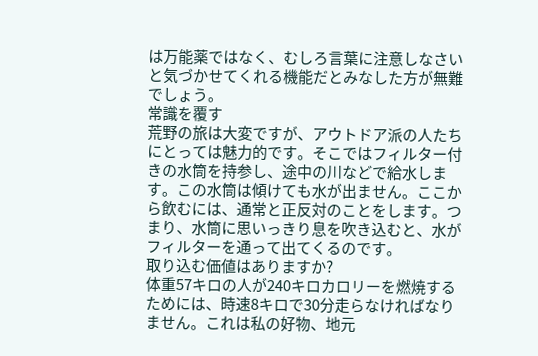は万能薬ではなく、むしろ言葉に注意しなさいと気づかせてくれる機能だとみなした方が無難でしょう。
常識を覆す
荒野の旅は大変ですが、アウトドア派の人たちにとっては魅力的です。そこではフィルター付きの水筒を持参し、途中の川などで給水します。この水筒は傾けても水が出ません。ここから飲むには、通常と正反対のことをします。つまり、水筒に思いっきり息を吹き込むと、水がフィルターを通って出てくるのです。
取り込む価値はありますか?
体重57キロの人が240キロカロリーを燃焼するためには、時速8キロで30分走らなければなりません。これは私の好物、地元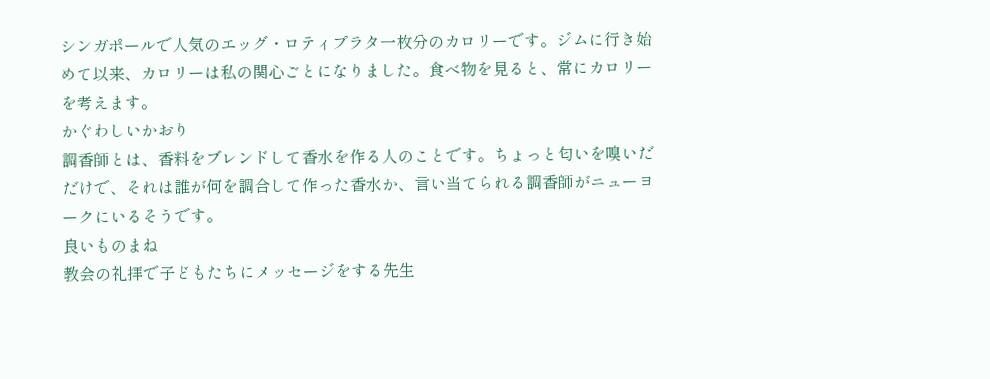シンガポールで人気のエッグ・ロティプラタ一枚分のカロリーです。ジムに行き始めて以来、カロリーは私の関心ごとになりました。食べ物を見ると、常にカロリーを考えます。
かぐわしいかおり
調香師とは、香料をブレンドして香水を作る人のことです。ちょっと匂いを嗅いだだけで、それは誰が何を調合して作った香水か、言い当てられる調香師がニューヨークにいるそうです。
良いものまね
教会の礼拝で子どもたちにメッセージをする先生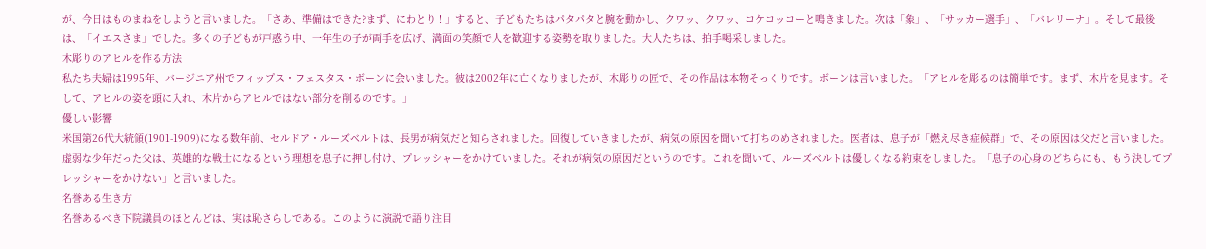が、今日はものまねをしようと言いました。「さあ、準備はできた?まず、にわとり ! 」すると、子どもたちはパタパタと腕を動かし、クワッ、クワッ、コケコッコーと鳴きました。次は「象」、「サッカー選手」、「バレリーナ」。そして最後は、「イエスさま」でした。多くの子どもが戸惑う中、一年生の子が両手を広げ、満面の笑顔で人を歓迎する姿勢を取りました。大人たちは、拍手喝采しました。
木彫りのアヒルを作る方法
私たち夫婦は1995年、バージニア州でフィップス・フェスタス・ボーンに会いました。彼は2002年に亡くなりましたが、木彫りの匠で、その作品は本物そっくりです。ボーンは言いました。「アヒルを彫るのは簡単です。まず、木片を見ます。そして、アヒルの姿を頭に入れ、木片からアヒルではない部分を削るのです。」
優しい影響
米国第26代大統領(1901-1909)になる数年前、セルドア・ルーズベルトは、長男が病気だと知らされました。回復していきましたが、病気の原因を聞いて打ちのめされました。医者は、息子が「燃え尽き症候群」で、その原因は父だと言いました。虚弱な少年だった父は、英雄的な戦士になるという理想を息子に押し付け、プレッシャーをかけていました。それが病気の原因だというのです。これを聞いて、ルーズベルトは優しくなる約束をしました。「息子の心身のどちらにも、もう決してプレッシャーをかけない」と言いました。
名誉ある生き方
名誉あるべき下院議員のほとんどは、実は恥さらしである。このように演説で語り注目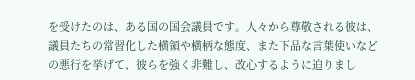を受けたのは、ある国の国会議員です。人々から尊敬される彼は、議員たちの常習化した横領や横柄な態度、また下品な言葉使いなどの悪行を挙げて、彼らを強く非難し、改心するように迫りまし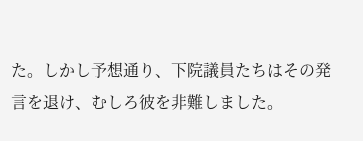た。しかし予想通り、下院議員たちはその発言を退け、むしろ彼を非難しました。